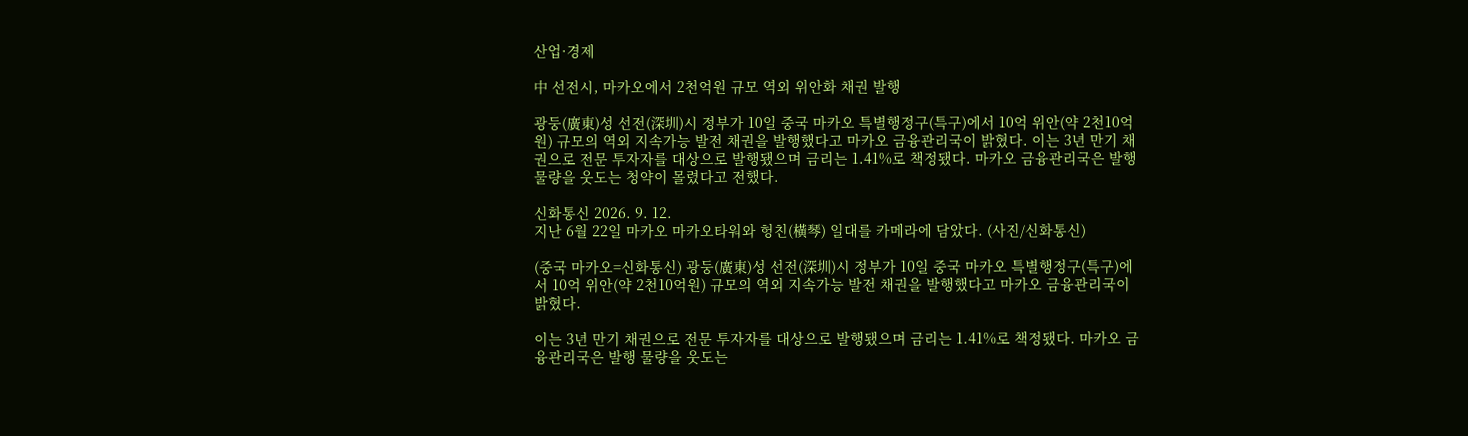산업·경제

中 선전시, 마카오에서 2천억원 규모 역외 위안화 채권 발행

광둥(廣東)성 선전(深圳)시 정부가 10일 중국 마카오 특별행정구(특구)에서 10억 위안(약 2천10억원) 규모의 역외 지속가능 발전 채권을 발행했다고 마카오 금융관리국이 밝혔다. 이는 3년 만기 채권으로 전문 투자자를 대상으로 발행됐으며 금리는 1.41%로 책정됐다. 마카오 금융관리국은 발행 물량을 웃도는 청약이 몰렸다고 전했다.

신화통신 2026. 9. 12.
지난 6월 22일 마카오 마카오타워와 헝친(橫琴) 일대를 카메라에 담았다. (사진/신화통신)

(중국 마카오=신화통신) 광둥(廣東)성 선전(深圳)시 정부가 10일 중국 마카오 특별행정구(특구)에서 10억 위안(약 2천10억원) 규모의 역외 지속가능 발전 채권을 발행했다고 마카오 금융관리국이 밝혔다.

이는 3년 만기 채권으로 전문 투자자를 대상으로 발행됐으며 금리는 1.41%로 책정됐다. 마카오 금융관리국은 발행 물량을 웃도는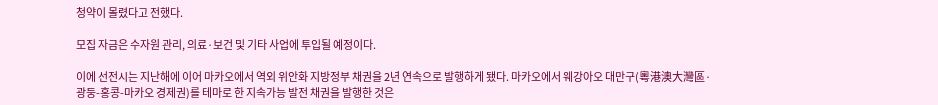청약이 몰렸다고 전했다.

모집 자금은 수자원 관리, 의료·보건 및 기타 사업에 투입될 예정이다.

이에 선전시는 지난해에 이어 마카오에서 역외 위안화 지방정부 채권을 2년 연속으로 발행하게 됐다. 마카오에서 웨강아오 대만구(粵港澳大灣區·광둥-홍콩-마카오 경제권)를 테마로 한 지속가능 발전 채권을 발행한 것은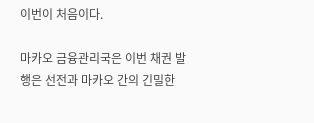이번이 처음이다.

마카오 금융관리국은 이번 채권 발행은 선전과 마카오 간의 긴밀한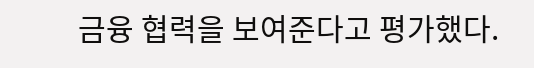금융 협력을 보여준다고 평가했다.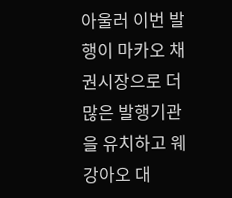아울러 이번 발행이 마카오 채권시장으로 더 많은 발행기관을 유치하고 웨강아오 대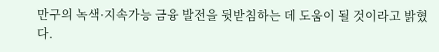만구의 녹색·지속가능 금융 발전을 뒷받침하는 데 도움이 될 것이라고 밝혔다.